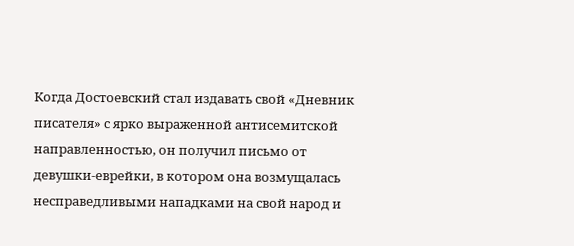Когда Достоевский стал издавать свой «Дневник писателя» с ярко выраженной антисемитской направленностью, он получил письмо от девушки-еврейки, в котором она возмущалась несправедливыми нападками на свой народ и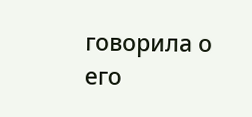говорила о его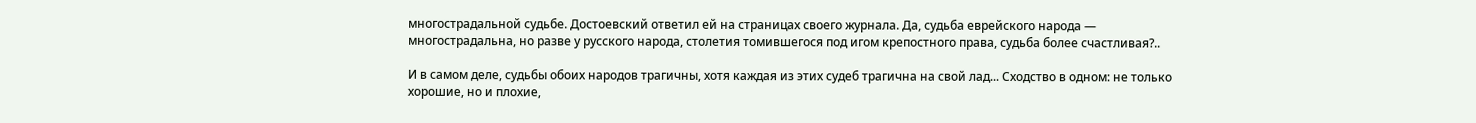многострадальной судьбе. Достоевский ответил ей на страницах своего журнала. Да, судьба еврейского народа — многострадальна, но разве у русского народа, столетия томившегося под игом крепостного права, судьба более счастливая?..

И в самом деле, судьбы обоих народов трагичны, хотя каждая из этих судеб трагична на свой лад... Сходство в одном: не только хорошие, но и плохие,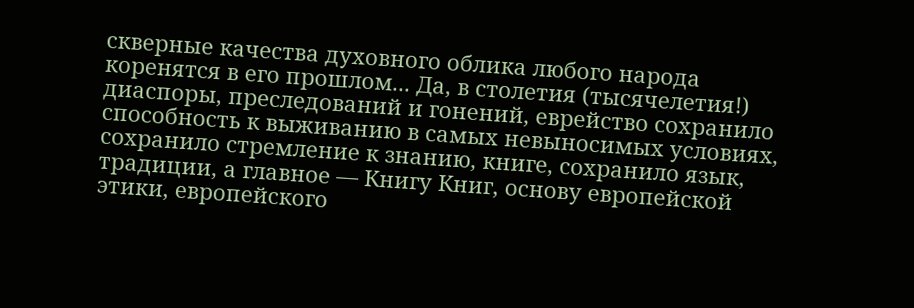скверные качества духовного облика любого народа коренятся в его прошлом... Да, в столетия (тысячелетия!) диаспоры, преследований и гонений, еврейство сохранило способность к выживанию в самых невыносимых условиях, сохранило стремление к знанию, книге, сохранило язык, традиции, а главное — Книгу Книг, основу европейской этики, европейского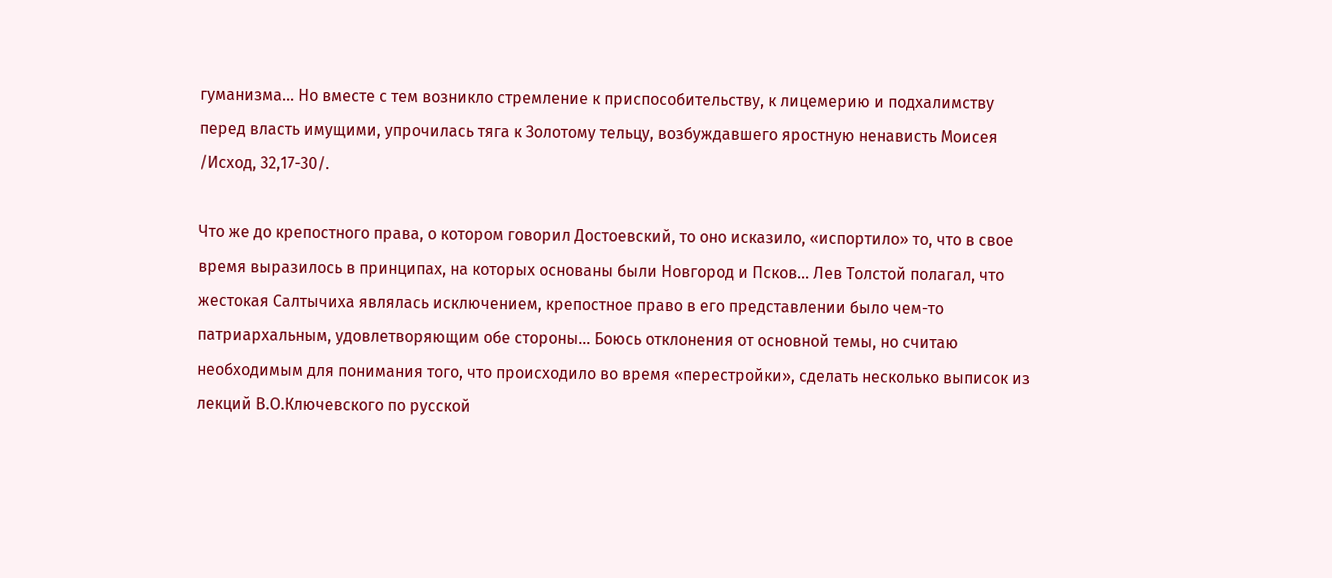гуманизма... Но вместе с тем возникло стремление к приспособительству, к лицемерию и подхалимству перед власть имущими, упрочилась тяга к Золотому тельцу, возбуждавшего яростную ненависть Моисея /Исход, 32,17-30/.

Что же до крепостного права, о котором говорил Достоевский, то оно исказило, «испортило» то, что в свое время выразилось в принципах, на которых основаны были Новгород и Псков... Лев Толстой полагал, что жестокая Салтычиха являлась исключением, крепостное право в его представлении было чем-то патриархальным, удовлетворяющим обе стороны... Боюсь отклонения от основной темы, но считаю необходимым для понимания того, что происходило во время «перестройки», сделать несколько выписок из лекций В.О.Ключевского по русской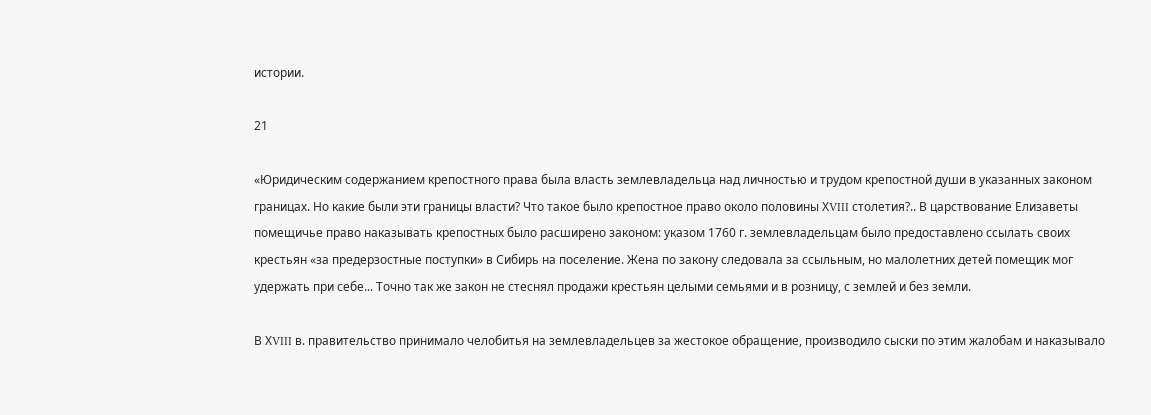истории.

21

«Юридическим содержанием крепостного права была власть землевладельца над личностью и трудом крепостной души в указанных законом границах. Но какие были эти границы власти? Что такое было крепостное право около половины ХVIII столетия?.. В царствование Елизаветы помещичье право наказывать крепостных было расширено законом: указом 1760 г. землевладельцам было предоставлено ссылать своих крестьян «за предерзостные поступки» в Сибирь на поселение. Жена по закону следовала за ссыльным, но малолетних детей помещик мог удержать при себе... Точно так же закон не стеснял продажи крестьян целыми семьями и в розницу, с землей и без земли.

В ХVIII в. правительство принимало челобитья на землевладельцев за жестокое обращение, производило сыски по этим жалобам и наказывало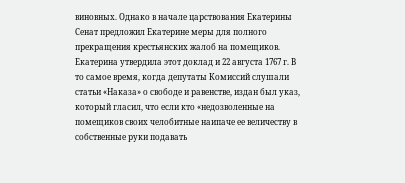виновных. Однако в начале царствования Екатерины Сенат предложил Екатерине меры для полного прекращения крестьянских жалоб на помещиков. Екатерина утвердила этот доклад и 22 августа 1767 г. В то самое время, когда депутаты Комиссий слушали статьи «Наказа» о свободе и равенстве, издан был указ, который гласил, что если кто «недозволенные на помещиков своих челобитные наипаче ее величеству в собственные руки подавать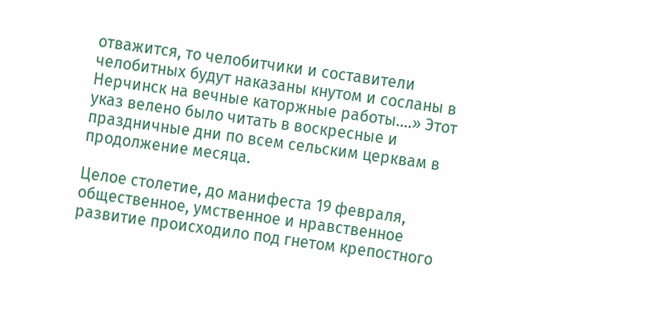отважится, то челобитчики и составители челобитных будут наказаны кнутом и сосланы в Нерчинск на вечные каторжные работы....» Этот указ велено было читать в воскресные и праздничные дни по всем сельским церквам в продолжение месяца.

Целое столетие, до манифеста 19 февраля, общественное, умственное и нравственное развитие происходило под гнетом крепостного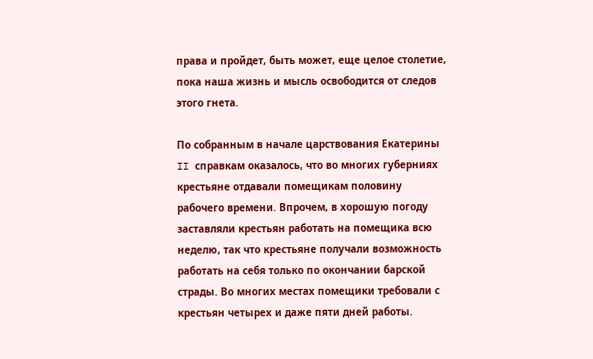права и пройдет, быть может, еще целое столетие, пока наша жизнь и мысль освободится от следов этого гнета.

По собранным в начале царствования Екатерины II справкам оказалось, что во многих губерниях крестьяне отдавали помещикам половину рабочего времени. Впрочем, в хорошую погоду заставляли крестьян работать на помещика всю неделю, так что крестьяне получали возможность работать на себя только по окончании барской страды. Во многих местах помещики требовали с крестьян четырех и даже пяти дней работы.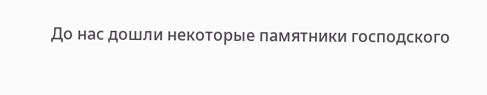До нас дошли некоторые памятники господского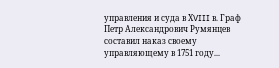управления и суда в ХVIII в. Граф Петр Александрович Румянцев составил наказ своему управляющему в 1751 году...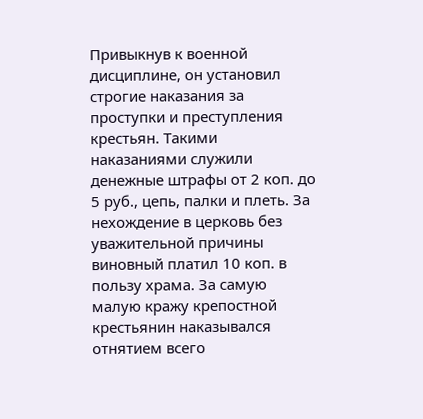Привыкнув к военной дисциплине, он установил строгие наказания за проступки и преступления крестьян. Такими наказаниями служили денежные штрафы от 2 коп. до 5 руб., цепь, палки и плеть. За нехождение в церковь без уважительной причины виновный платил 10 коп. в пользу храма. За самую малую кражу крепостной крестьянин наказывался отнятием всего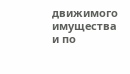движимого имущества и по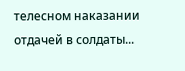телесном наказании отдачей в солдаты...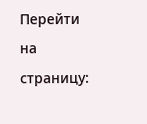Перейти на страницу: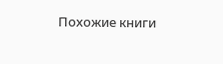Похожие книги